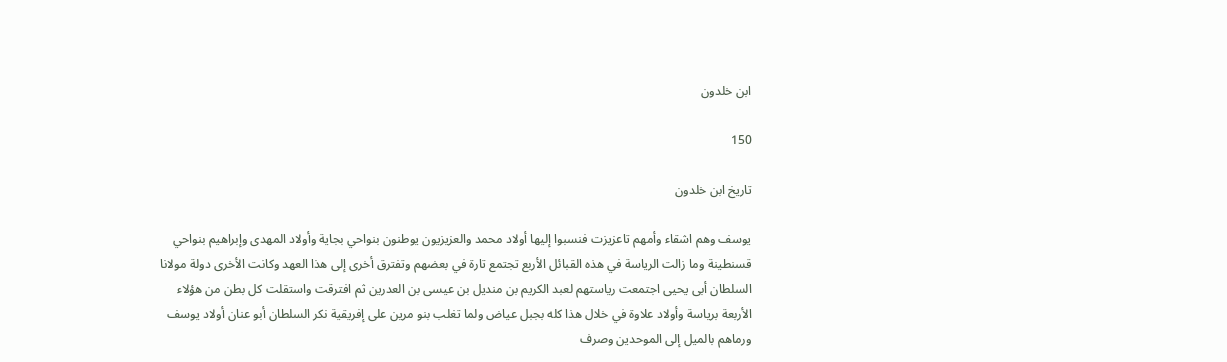ابن خلدون

150

تاريخ ابن خلدون

يوسف وهم اشقاء وأمهم تاعزيزت فنسبوا إليها أولاد محمد والعزيزيون يوطنون بنواحي بجاية وأولاد المهدى وإبراهيم بنواحي قسنطينة وما زالت الرياسة في هذه القبائل الأربع تجتمع تارة في بعضهم وتفترق أخرى إلى هذا العهد وكانت الأخرى دولة مولانا السلطان أبى يحيى اجتمعت رياستهم لعبد الكريم بن منديل بن عيسى بن العدرين ثم افترقت واستقلت كل بطن من هؤلاء الأربعة برياسة وأولاد علاوة في خلال هذا كله بجبل عياض ولما تغلب بنو مرين على إفريقية نكر السلطان أبو عنان أولاد يوسف ورماهم بالميل إلى الموحدين وصرف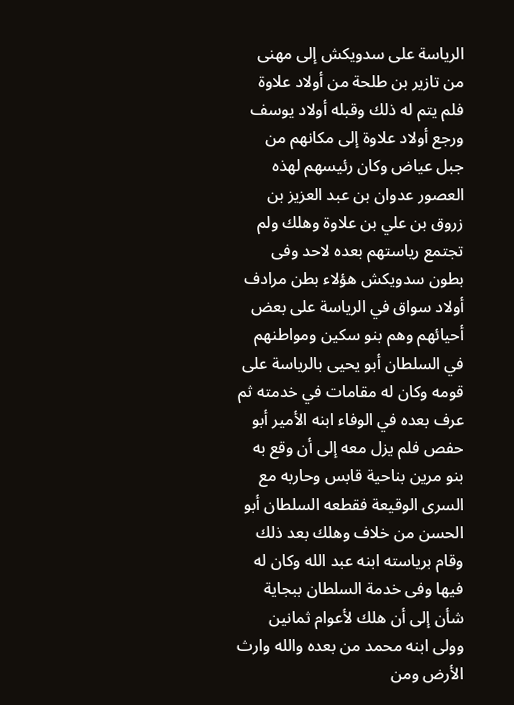الرياسة على سدويكش إلى مهنى من تازير بن طلحة من أولاد علاوة فلم يتم له ذلك وقبله أولاد يوسف ورجع أولاد علاوة إلى مكانهم من جبل عياض وكان رئيسهم لهذه العصور عدوان بن عبد العزيز بن زروق بن علي بن علاوة وهلك ولم تجتمع رياستهم بعده لاحد وفى بطون سدويكش هؤلاء بطن مرادف أولاد سواق في الرياسة على بعض أحيائهم وهم بنو سكين ومواطنهم في السلطان أبو يحيى بالرياسة على قومه وكان له مقامات في خدمته ثم عرف بعده في الوفاء ابنه الأمير أبو حفص فلم يزل معه إلى أن وقع به بنو مرين بناحية قابس وحاربه مع السرى الوقيعة فقطعه السلطان أبو الحسن من خلاف وهلك بعد ذلك وقام برياسته ابنه عبد الله وكان له فيها وفى خدمة السلطان ببجاية شأن إلى أن هلك لأعوام ثمانين وولى ابنه محمد من بعده والله وارث الأرض ومن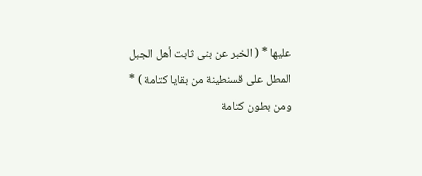عليها * ( الخبر عن بنى ثابت أهل الجبل المطل على قسنطينة من بقايا كتامة ) * ومن بطون كتامة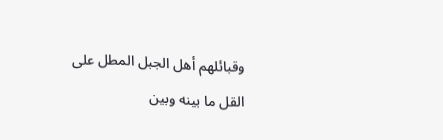وقبائلهم أهل الجبل المطل على القل ما بينه وبين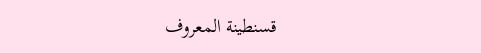قسنطينة المعروف